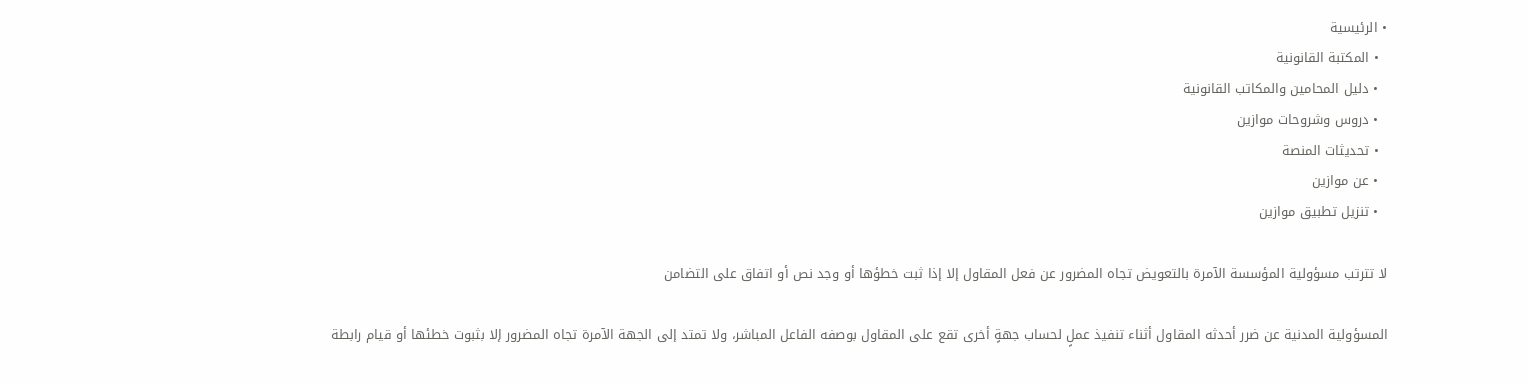• الرئيسية
  • المكتبة القانونية
  • دليل المحامين والمكاتب القانونية
  • دروس وشروحات موازين
  • تحديثات المنصة
  • عن موازين
  • تنزيل تطبيق موازين

لا تترتب مسؤولية المؤسسة الآمرة بالتعويض تجاه المضرور عن فعل المقاول إلا إذا ثبت خطؤها أو وجد نص أو اتفاق على التضامن

المسؤولية المدنية عن ضرر أحدثه المقاول أثناء تنفيذ عملٍ لحساب جهةٍ أخرى تقع على المقاول بوصفه الفاعل المباشر، ولا تمتد إلى الجهة الآمرة تجاه المضرور إلا بثبوت خطئها أو قيام رابطة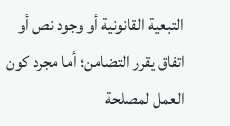التبعية القانونية أو وجود نص أو اتفاق يقرر التضامن؛ أما مجرد كون العمل لمصلحة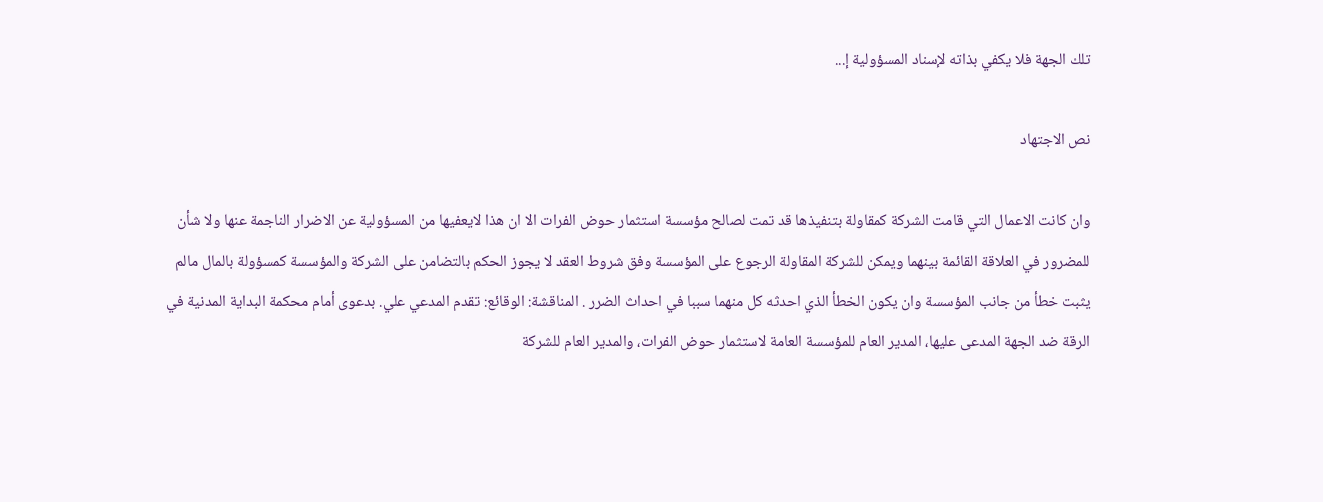تلك الجهة فلا يكفي بذاته لإسناد المسؤولية إ...

نص الاجتهاد

وان كانت الاعمال التي قامت الشركة كمقاولة بتنفيذها قد تمت لصالح مؤسسة استثمار حوض الفرات الا ان هذا لايعفيها من المسؤولية عن الاضرار الناجمة عنها ولا شأن للمضرور في العلاقة القائمة بينهما ويمكن للشركة المقاولة الرجوع على المؤسسة وفق شروط العقد لا يجوز الحكم بالتضامن على الشركة والمؤسسة كمسؤولة بالمال مالم يثبت خطأ من جانب المؤسسة وان يكون الخطأ الذي احدثه كل منهما سببا في احداث الضرر . المناقشة: الوقائع: تقدم المدعي علي. بدعوى أمام محكمة البداية المدنية في الرقة ضد الجهة المدعى عليها، المدير العام للمؤسسة العامة لاستثمار حوض الفرات، والمدير العام للشركة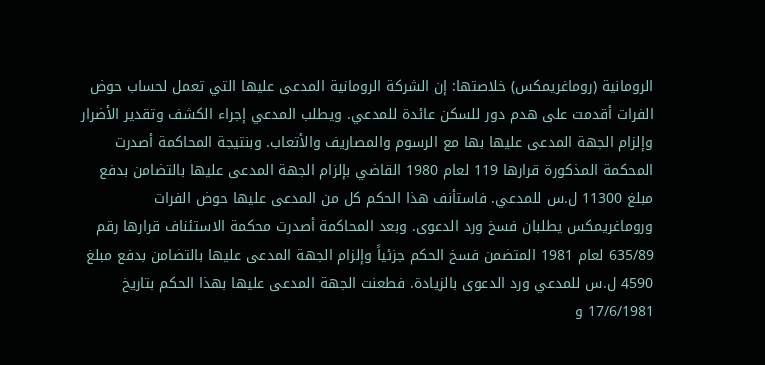الرومانية (روماغريمكس) خلاصتها: إن الشركة الرومانية المدعى عليها التي تعمل لحساب حوض الفرات أقدمت على هدم دور للسكن عائدة للمدعي. ويطلب المدعي إجراء الكشف وتقدير الأضرار وإلزام الجهة المدعى عليها بها مع الرسوم والمصاريف والأتعاب. وبنتيجة المحاكمة أصدرت المحكمة المذكورة قرارها 119 لعام 1980 القاضي بإلزام الجهة المدعى عليها بالتضامن بدفع مبلغ 11300 ل.س للمدعي. فاستأنف هذا الحكم كل من المدعى عليها حوض الفرات وروماغريمكس يطلبان فسخ ورد الدعوى. وبعد المحاكمة أصدرت محكمة الاستئناف قرارها رقم 635/89 لعام 1981 المتضمن فسخ الحكم جزئياً وإلزام الجهة المدعى عليها بالتضامن بدفع مبلغ 4590 ل.س للمدعي ورد الدعوى بالزيادة. فطعنت الجهة المدعى عليها بهذا الحكم بتاريخ 17/6/1981 و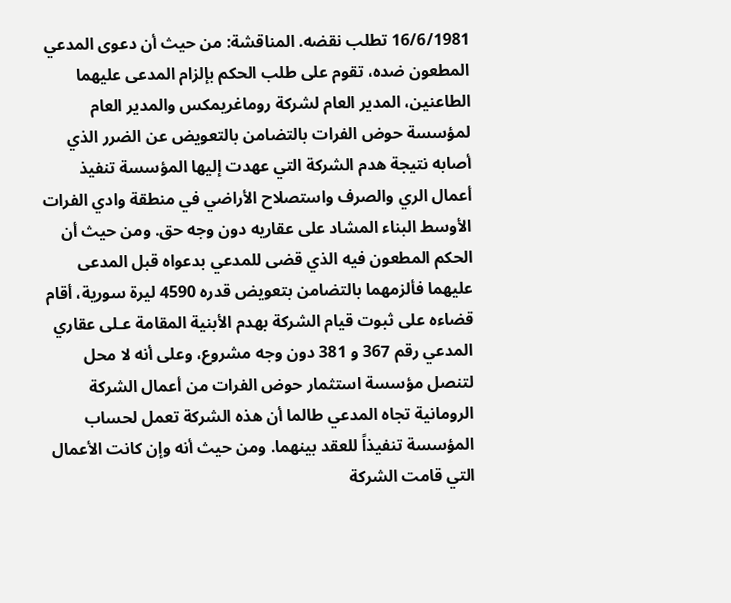16/6/1981 تطلب نقضه. المناقشة: من حيث أن دعوى المدعي المطعون ضده، تقوم على طلب الحكم بإلزام المدعى عليهما الطاعنين، المدير العام لشركة روماغريمكس والمدير العام لمؤسسة حوض الفرات بالتضامن بالتعويض عن الضرر الذي أصابه نتيجة هدم الشركة التي عهدت إليها المؤسسة تنفيذ أعمال الري والصرف واستصلاح الأراضي في منطقة وادي الفرات الأوسط البناء المشاد على عقاريه دون وجه حق. ومن حيث أن الحكم المطعون فيه الذي قضى للمدعي بدعواه قبل المدعى عليهما فألزمهما بالتضامن بتعويض قدره 4590 ليرة سورية، أقام قضاءه على ثبوت قيام الشركة بهدم الأبنية المقامة عـلى عقاري المدعي رقم 367 و 381 دون وجه مشروع، وعلى أنه لا محل لتنصل مؤسسة استثمار حوض الفرات من أعمال الشركة الرومانية تجاه المدعي طالما أن هذه الشركة تعمل لحساب المؤسسة تنفيذاً للعقد بينهما. ومن حيث أنه وإن كانت الأعمال التي قامت الشركة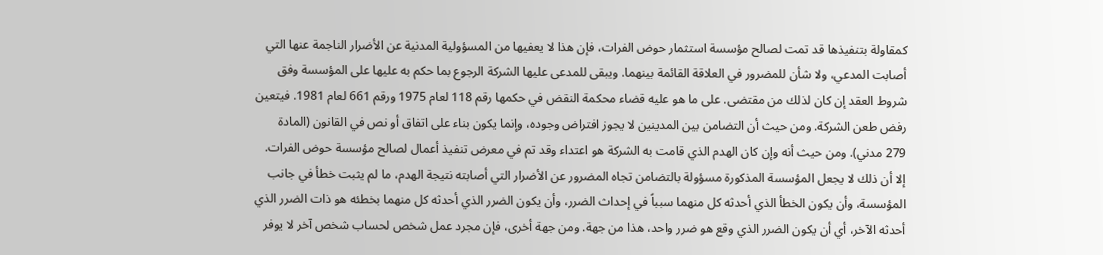كمقاولة بتنفيذها قد تمت لصالح مؤسسة استثمار حوض الفرات، فإن هذا لا يعفيها من المسؤولية المدنية عن الأضرار الناجمة عنها التي أصابت المدعي، ولا شأن للمضرور في العلاقة القائمة بينهما. ويبقى للمدعى عليها الشركة الرجوع بما حكم به عليها على المؤسسة وفق شروط العقد إن كان لذلك من مقتضى. على ما هو عليه قضاء محكمة النقض في حكمها رقم 118 لعام 1975 ورقم 661 لعام 1981. فيتعين رفض طعن الشركة. ومن حيث أن التضامن بين المدينين لا يجوز افتراض وجوده، وإنما يكون بناء على اتفاق أو نص في القانون (المادة 279 مدني). ومن حيث أنه وإن كان الهدم الذي قامت به الشركة هو اعتداء وقد تم في معرض تنفيذ أعمال لصالح مؤسسة حوض الفرات. إلا أن ذلك لا يجعل المؤسسة المذكورة مسؤولة بالتضامن تجاه المضرور عن الأضرار التي أصابته نتيجة الهدم، ما لم يثبت خطأ في جانب المؤسسة، وأن يكون الخطأ الذي أحدثه كل منهما سبباً في إحداث الضرر، وأن يكون الضرر الذي أحدثه كل منهما بخطئه هو ذات الضرر الذي أحدثه الآخر، أي أن يكون الضرر الذي وقع هو ضرر واحد، هذا من جهة. ومن جهة أخرى، فإن مجرد عمل شخص لحساب شخص آخر لا يوفر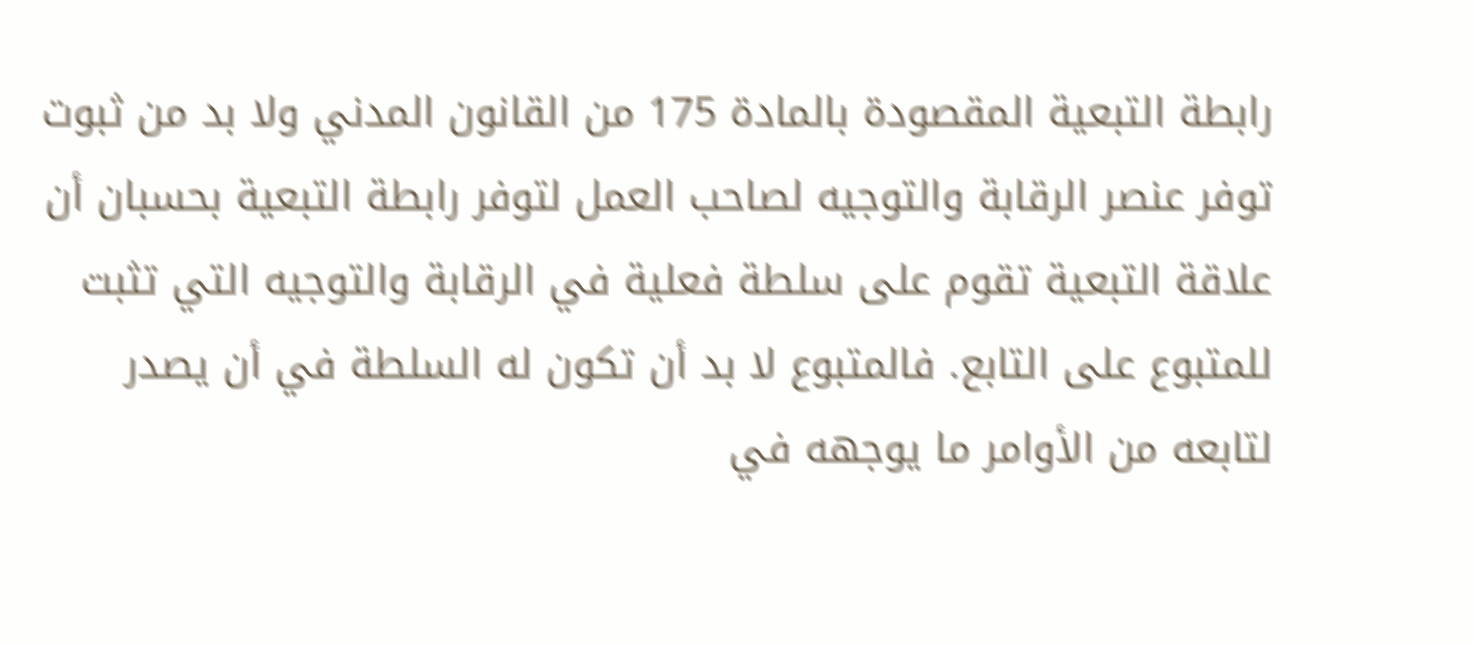رابطة التبعية المقصودة بالمادة 175 من القانون المدني ولا بد من ثبوت توفر عنصر الرقابة والتوجيه لصاحب العمل لتوفر رابطة التبعية بحسبان أن علاقة التبعية تقوم على سلطة فعلية في الرقابة والتوجيه التي تثبت للمتبوع على التابع. فالمتبوع لا بد أن تكون له السلطة في أن يصدر لتابعه من الأوامر ما يوجهه في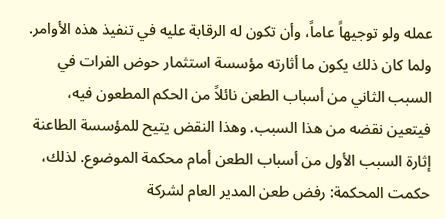عمله ولو توجيهاً عاماً، وأن تكون له الرقابة عليه في تنفيذ هذه الأوامر. ولما كان ذلك يكون ما أثارته مؤسسة استثمار حوض الفرات في السبب الثاني من أسباب الطعن نائلاً من الحكم المطعون فيه، فيتعين نقضه من هذا السبب. وهذا النقض يتيح للمؤسسة الطاعنة إثارة السبب الأول من أسباب الطعن أمام محكمة الموضوع. لذلك، حكمت المحكمة: رفض طعن المدير العام لشركة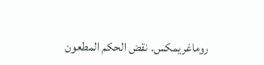روماغريمكس. نقض الحكم المطعون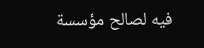فيه لصالح مؤسسة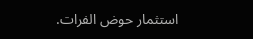استثمار حوض الفرات.